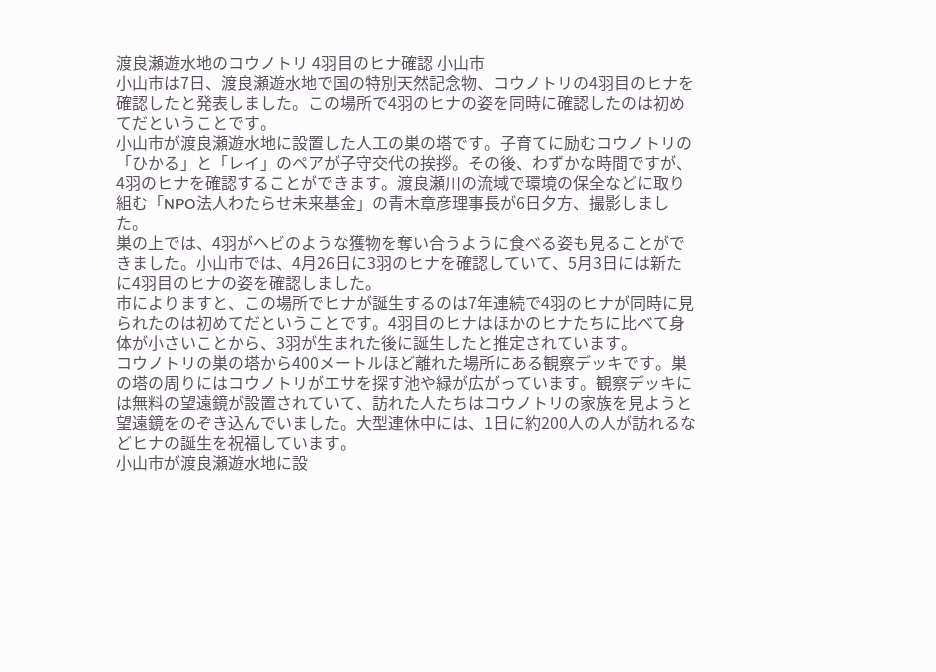渡良瀬遊水地のコウノトリ 4羽目のヒナ確認 小山市
小山市は7日、渡良瀬遊水地で国の特別天然記念物、コウノトリの4羽目のヒナを確認したと発表しました。この場所で4羽のヒナの姿を同時に確認したのは初めてだということです。
小山市が渡良瀬遊水地に設置した人工の巣の塔です。子育てに励むコウノトリの「ひかる」と「レイ」のペアが子守交代の挨拶。その後、わずかな時間ですが、4羽のヒナを確認することができます。渡良瀬川の流域で環境の保全などに取り組む「NPO法人わたらせ未来基金」の青木章彦理事長が6日夕方、撮影しました。
巣の上では、4羽がヘビのような獲物を奪い合うように食べる姿も見ることができました。小山市では、4月26日に3羽のヒナを確認していて、5月3日には新たに4羽目のヒナの姿を確認しました。
市によりますと、この場所でヒナが誕生するのは7年連続で4羽のヒナが同時に見られたのは初めてだということです。4羽目のヒナはほかのヒナたちに比べて身体が小さいことから、3羽が生まれた後に誕生したと推定されています。
コウノトリの巣の塔から400メートルほど離れた場所にある観察デッキです。巣の塔の周りにはコウノトリがエサを探す池や緑が広がっています。観察デッキには無料の望遠鏡が設置されていて、訪れた人たちはコウノトリの家族を見ようと望遠鏡をのぞき込んでいました。大型連休中には、1日に約200人の人が訪れるなどヒナの誕生を祝福しています。
小山市が渡良瀬遊水地に設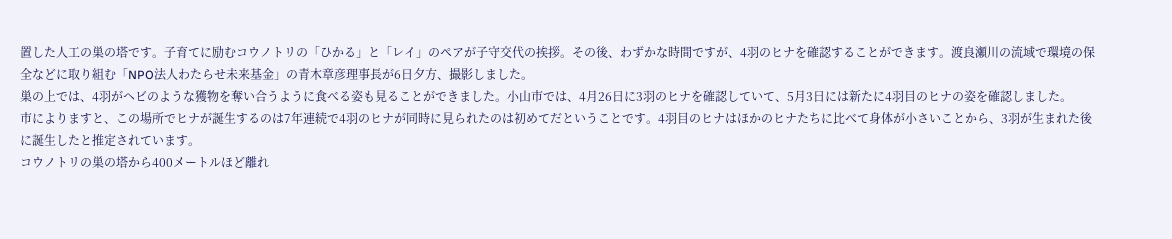置した人工の巣の塔です。子育てに励むコウノトリの「ひかる」と「レイ」のペアが子守交代の挨拶。その後、わずかな時間ですが、4羽のヒナを確認することができます。渡良瀬川の流域で環境の保全などに取り組む「NPO法人わたらせ未来基金」の青木章彦理事長が6日夕方、撮影しました。
巣の上では、4羽がヘビのような獲物を奪い合うように食べる姿も見ることができました。小山市では、4月26日に3羽のヒナを確認していて、5月3日には新たに4羽目のヒナの姿を確認しました。
市によりますと、この場所でヒナが誕生するのは7年連続で4羽のヒナが同時に見られたのは初めてだということです。4羽目のヒナはほかのヒナたちに比べて身体が小さいことから、3羽が生まれた後に誕生したと推定されています。
コウノトリの巣の塔から400メートルほど離れ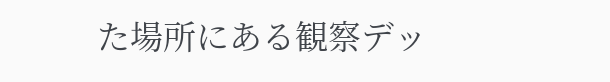た場所にある観察デッ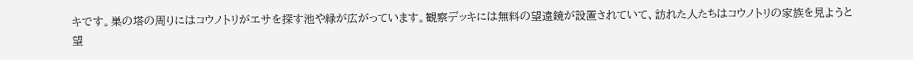キです。巣の塔の周りにはコウノトリがエサを探す池や緑が広がっています。観察デッキには無料の望遠鏡が設置されていて、訪れた人たちはコウノトリの家族を見ようと望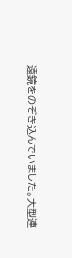遠鏡をのぞき込んでいました。大型連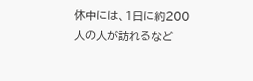休中には、1日に約200人の人が訪れるなど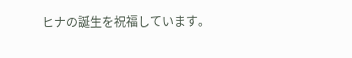ヒナの誕生を祝福しています。